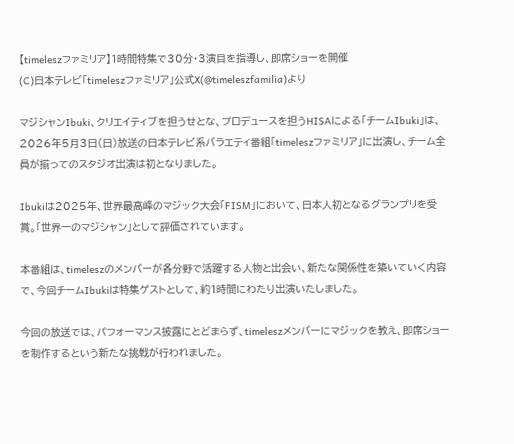【timeleszファミリア】1時間特集で30分・3演目を指導し、即席ショーを開催
(C)日本テレビ「timeleszファミリア」公式X(@timeleszfamilia)より

マジシャンIbuki、クリエイティブを担うせとな、プロデュースを担うHISAによる「チームIbuki」は、2026年5月3日(日)放送の日本テレビ系バラエティ番組「timeleszファミリア」に出演し、チーム全員が揃ってのスタジオ出演は初となりました。

Ibukiは2025年、世界最高峰のマジック大会「FISM」において、日本人初となるグランプリを受賞。「世界一のマジシャン」として評価されています。

本番組は、timeleszのメンバーが各分野で活躍する人物と出会い、新たな関係性を築いていく内容で、今回チームIbukiは特集ゲストとして、約1時間にわたり出演いたしました。

今回の放送では、パフォーマンス披露にとどまらず、timeleszメンバーにマジックを教え、即席ショーを制作するという新たな挑戦が行われました。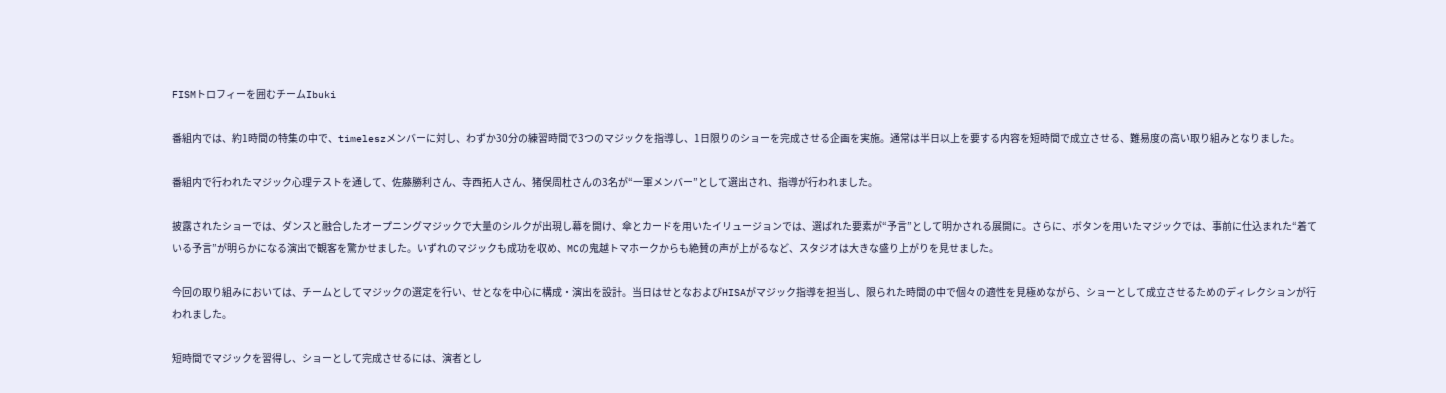FISMトロフィーを囲むチームIbuki

番組内では、約1時間の特集の中で、timeleszメンバーに対し、わずか30分の練習時間で3つのマジックを指導し、1日限りのショーを完成させる企画を実施。通常は半日以上を要する内容を短時間で成立させる、難易度の高い取り組みとなりました。

番組内で行われたマジック心理テストを通して、佐藤勝利さん、寺西拓人さん、猪俣周杜さんの3名が“一軍メンバー”として選出され、指導が行われました。

披露されたショーでは、ダンスと融合したオープニングマジックで大量のシルクが出現し幕を開け、傘とカードを用いたイリュージョンでは、選ばれた要素が“予言”として明かされる展開に。さらに、ボタンを用いたマジックでは、事前に仕込まれた“着ている予言”が明らかになる演出で観客を驚かせました。いずれのマジックも成功を収め、MCの鬼越トマホークからも絶賛の声が上がるなど、スタジオは大きな盛り上がりを見せました。

今回の取り組みにおいては、チームとしてマジックの選定を行い、せとなを中心に構成・演出を設計。当日はせとなおよびHISAがマジック指導を担当し、限られた時間の中で個々の適性を見極めながら、ショーとして成立させるためのディレクションが行われました。

短時間でマジックを習得し、ショーとして完成させるには、演者とし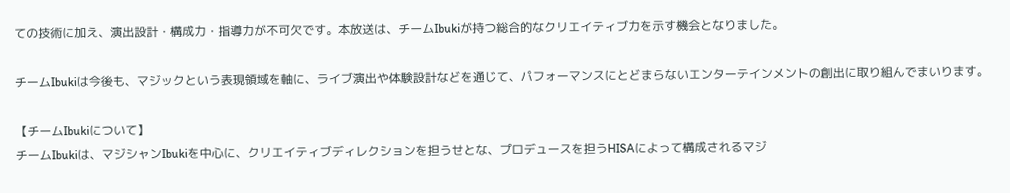ての技術に加え、演出設計・構成力・指導力が不可欠です。本放送は、チームIbukiが持つ総合的なクリエイティブ力を示す機会となりました。

チームIbukiは今後も、マジックという表現領域を軸に、ライブ演出や体験設計などを通じて、パフォーマンスにとどまらないエンターテインメントの創出に取り組んでまいります。

【チームIbukiについて】
チームIbukiは、マジシャンIbukiを中心に、クリエイティブディレクションを担うせとな、プロデュースを担うHISAによって構成されるマジ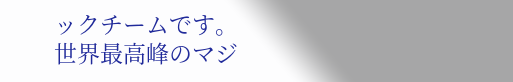ックチームです。
世界最高峰のマジ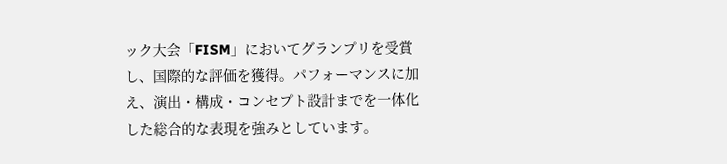ック大会「FISM」においてグランプリを受賞し、国際的な評価を獲得。パフォーマンスに加え、演出・構成・コンセプト設計までを一体化した総合的な表現を強みとしています。